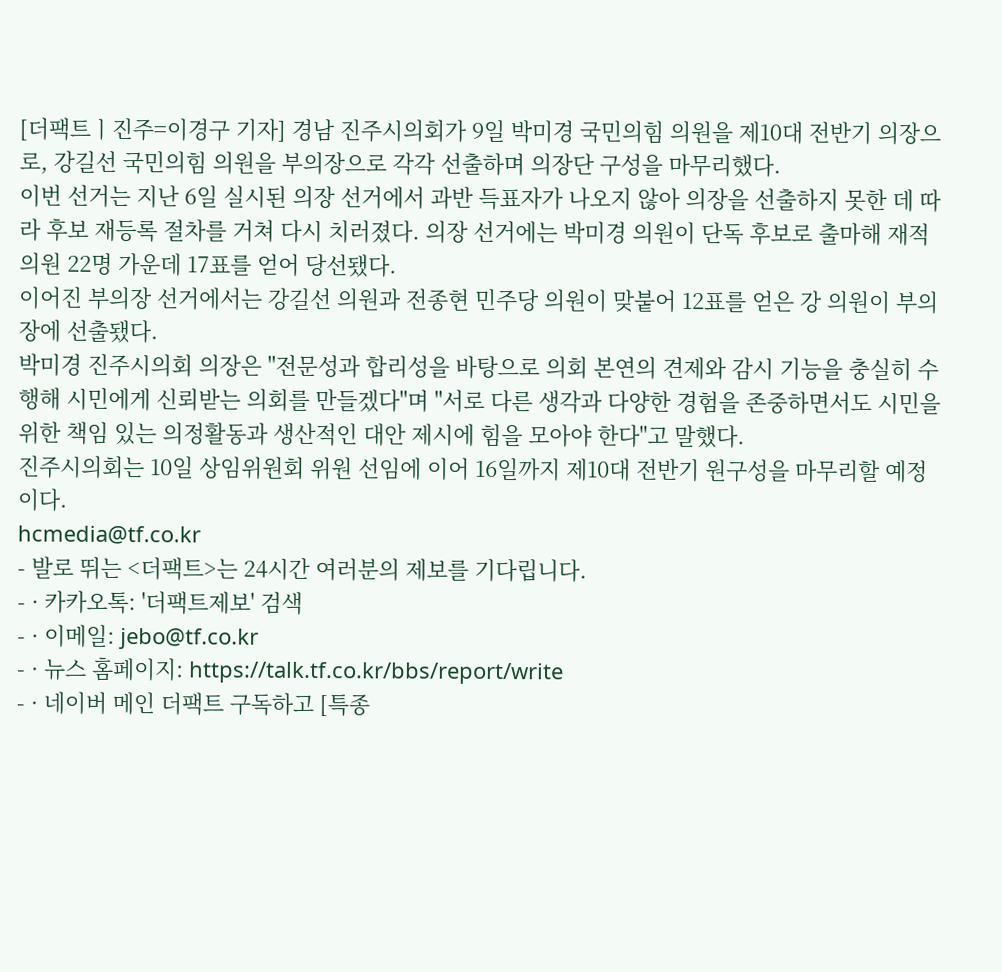[더팩트ㅣ진주=이경구 기자] 경남 진주시의회가 9일 박미경 국민의힘 의원을 제10대 전반기 의장으로, 강길선 국민의힘 의원을 부의장으로 각각 선출하며 의장단 구성을 마무리했다.
이번 선거는 지난 6일 실시된 의장 선거에서 과반 득표자가 나오지 않아 의장을 선출하지 못한 데 따라 후보 재등록 절차를 거쳐 다시 치러졌다. 의장 선거에는 박미경 의원이 단독 후보로 출마해 재적의원 22명 가운데 17표를 얻어 당선됐다.
이어진 부의장 선거에서는 강길선 의원과 전종현 민주당 의원이 맞붙어 12표를 얻은 강 의원이 부의장에 선출됐다.
박미경 진주시의회 의장은 "전문성과 합리성을 바탕으로 의회 본연의 견제와 감시 기능을 충실히 수행해 시민에게 신뢰받는 의회를 만들겠다"며 "서로 다른 생각과 다양한 경험을 존중하면서도 시민을 위한 책임 있는 의정활동과 생산적인 대안 제시에 힘을 모아야 한다"고 말했다.
진주시의회는 10일 상임위원회 위원 선임에 이어 16일까지 제10대 전반기 원구성을 마무리할 예정이다.
hcmedia@tf.co.kr
- 발로 뛰는 <더팩트>는 24시간 여러분의 제보를 기다립니다.
- · 카카오톡: '더팩트제보' 검색
- · 이메일: jebo@tf.co.kr
- · 뉴스 홈페이지: https://talk.tf.co.kr/bbs/report/write
- · 네이버 메인 더팩트 구독하고 [특종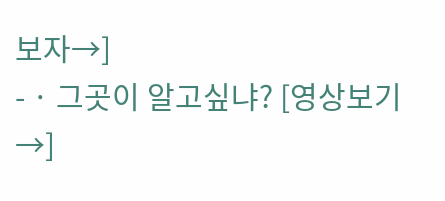보자→]
- · 그곳이 알고싶냐? [영상보기→]